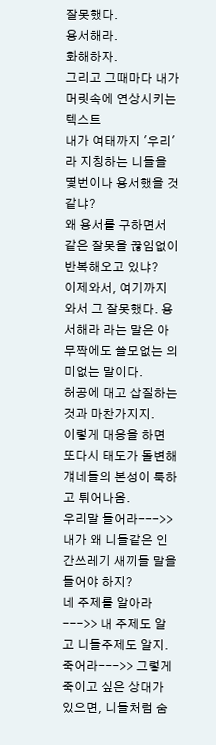잘못했다.
용서해라.
화해하자.
그리고 그때마다 내가 머릿속에 연상시키는 텍스트
내가 여태까지 '우리'라 지칭하는 니들을 몇번이나 용서했을 것 같냐?
왜 용서를 구하면서 같은 잘못을 끊임없이 반복해오고 있냐?
이제와서, 여기까지 와서 그 잘못했다. 용서해라 라는 말은 아무짝에도 쓸모없는 의미없는 말이다.
허공에 대고 삽질하는 것과 마찬가지지.
이렇게 대응을 하면 또다시 태도가 돌변해 걔네들의 본성이 툭하고 튀어나옴.
우리말 들어라--->> 내가 왜 니들같은 인간쓰레기 새끼들 말을 들어야 하지?
네 주제를 알아라--->> 내 주제도 알고 니들주제도 알지.
죽어라--->> 그렇게 죽이고 싶은 상대가 있으면, 니들처럼 숨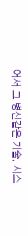어서 그 병신같은 기술, 시스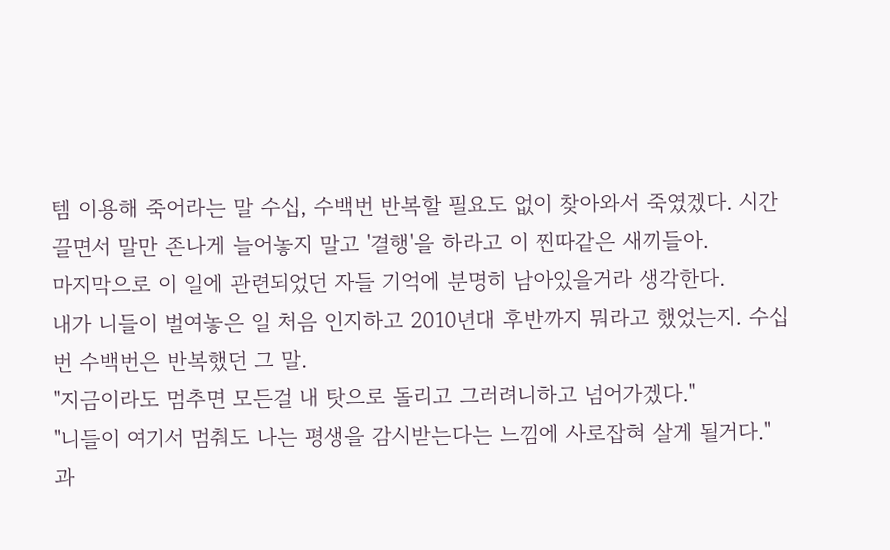템 이용해 죽어라는 말 수십, 수백번 반복할 필요도 없이 찾아와서 죽였겠다. 시간 끌면서 말만 존나게 늘어놓지 말고 '결행'을 하라고 이 찐따같은 새끼들아.
마지막으로 이 일에 관련되었던 자들 기억에 분명히 남아있을거라 생각한다.
내가 니들이 벌여놓은 일 처음 인지하고 2010년대 후반까지 뭐라고 했었는지. 수십번 수백번은 반복했던 그 말.
"지금이라도 멈추면 모든걸 내 탓으로 돌리고 그러려니하고 넘어가겠다."
"니들이 여기서 멈춰도 나는 평생을 감시받는다는 느낌에 사로잡혀 살게 될거다."
과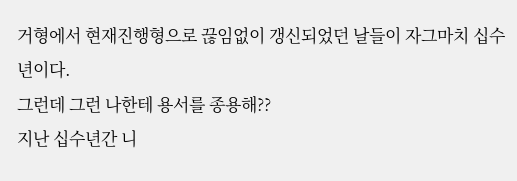거형에서 현재진행형으로 끊임없이 갱신되었던 날들이 자그마치 십수년이다.
그런데 그런 나한테 용서를 종용해??
지난 십수년간 니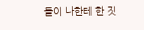들이 나한테 한 짓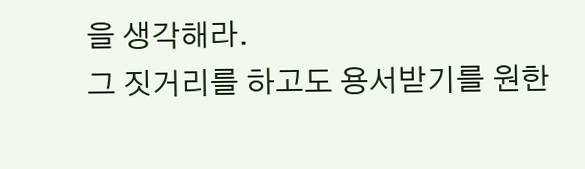을 생각해라.
그 짓거리를 하고도 용서받기를 원한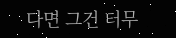다면 그건 터무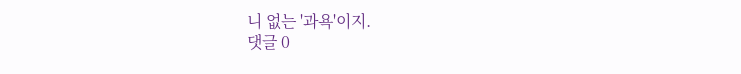니 없는 '과욕'이지.
댓글 0